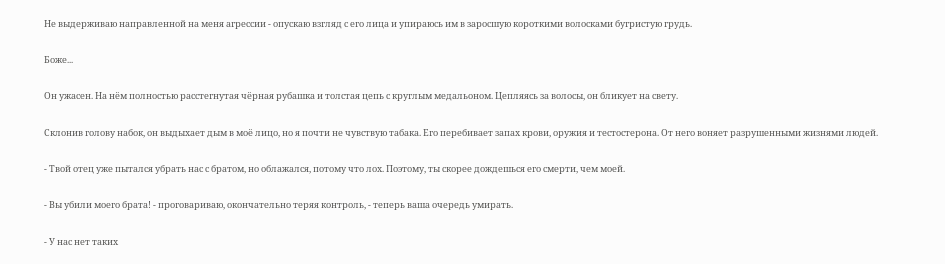Не выдерживаю направленной на меня агрессии - опускаю взгляд с его лица и упираюсь им в заросшую короткими волосками бугристую грудь.

Боже...

Он ужасен. На нём полностью расстегнутая чёрная рубашка и толстая цепь с круглым медальоном. Цепляясь за волосы, он бликует на свету.

Склонив голову набок, он выдыхает дым в моё лицо, но я почти не чувствую табака. Его перебивает запах крови, оружия и тестостерона. От него воняет разрушенными жизнями людей.

- Твой отец уже пытался убрать нас с братом, но облажался, потому что лох. Поэтому, ты скорее дождешься его смерти, чем моей.

- Вы убили моего брата! - проговариваю, окончательно теряя контроль, - теперь ваша очередь умирать.

- У нас нет таких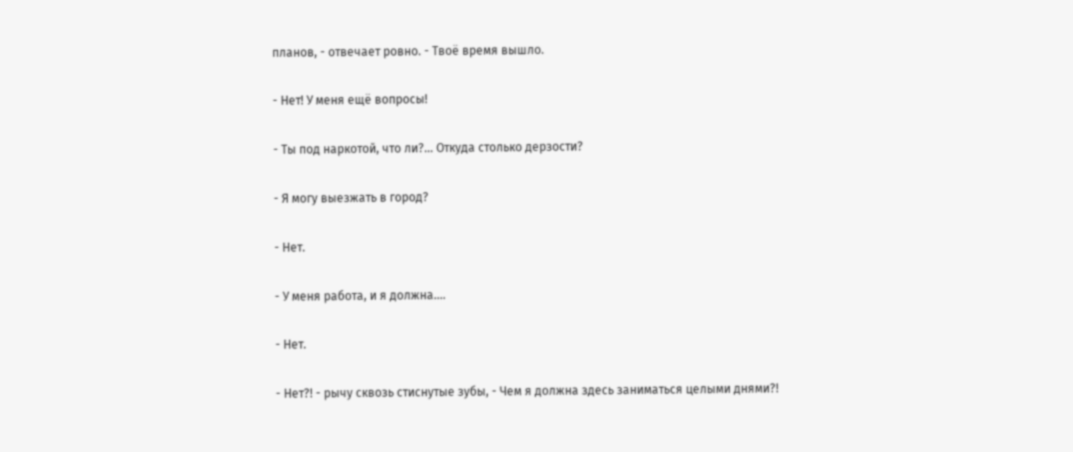планов, - отвечает ровно. - Твоё время вышло.

- Нет! У меня ещё вопросы!

- Ты под наркотой, что ли?... Откуда столько дерзости?

- Я могу выезжать в город?

- Нет.

- У меня работа, и я должна....

- Нет.

- Нет?! - рычу сквозь стиснутые зубы, - Чем я должна здесь заниматься целыми днями?!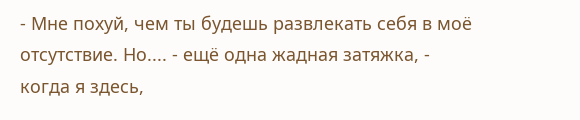- Мне похуй, чем ты будешь развлекать себя в моё отсутствие. Но.... - ещё одна жадная затяжка, - когда я здесь,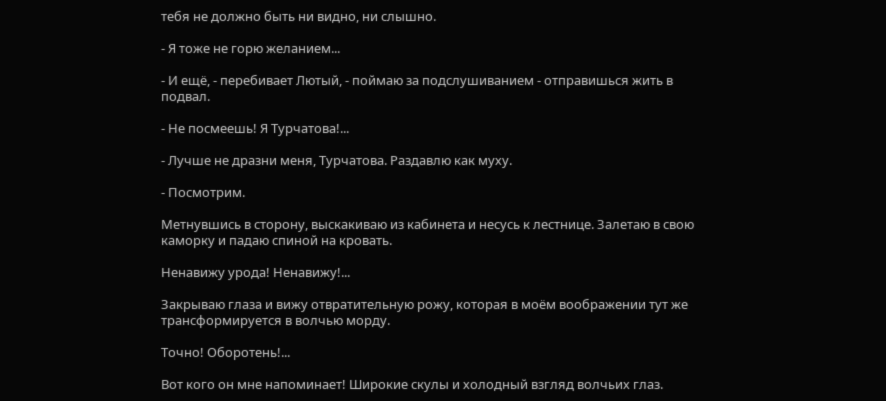тебя не должно быть ни видно, ни слышно.

- Я тоже не горю желанием...

- И ещё, - перебивает Лютый, - поймаю за подслушиванием - отправишься жить в подвал.

- Не посмеешь! Я Турчатова!...

- Лучше не дразни меня, Турчатова. Раздавлю как муху.

- Посмотрим.

Метнувшись в сторону, выскакиваю из кабинета и несусь к лестнице. Залетаю в свою каморку и падаю спиной на кровать.

Ненавижу урода! Ненавижу!...

Закрываю глаза и вижу отвратительную рожу, которая в моём воображении тут же трансформируется в волчью морду.

Точно! Оборотень!...

Вот кого он мне напоминает! Широкие скулы и холодный взгляд волчьих глаз.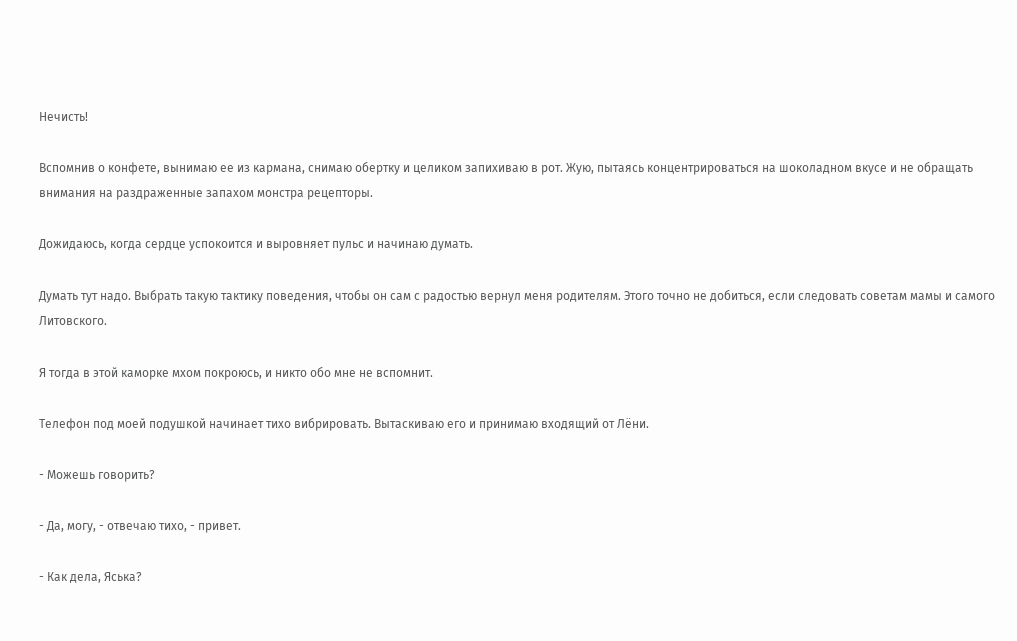Нечисть!

Вспомнив о конфете, вынимаю ее из кармана, снимаю обертку и целиком запихиваю в рот. Жую, пытаясь концентрироваться на шоколадном вкусе и не обращать внимания на раздраженные запахом монстра рецепторы.

Дожидаюсь, когда сердце успокоится и выровняет пульс и начинаю думать.

Думать тут надо. Выбрать такую тактику поведения, чтобы он сам с радостью вернул меня родителям. Этого точно не добиться, если следовать советам мамы и самого Литовского.

Я тогда в этой каморке мхом покроюсь, и никто обо мне не вспомнит.

Телефон под моей подушкой начинает тихо вибрировать. Вытаскиваю его и принимаю входящий от Лёни.

- Можешь говорить?

- Да, могу, - отвечаю тихо, - привет.

- Как дела, Яська?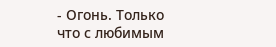- Огонь. Только что с любимым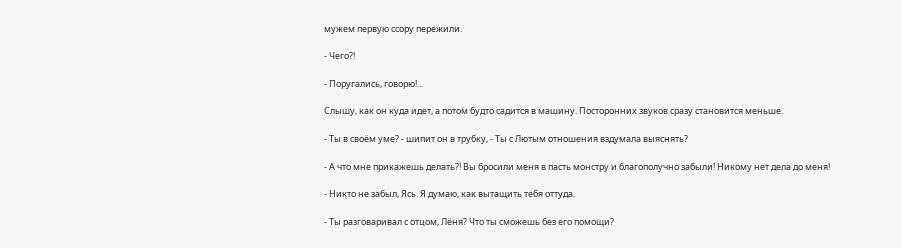мужем первую ссору пережили.

- Чего?!

- Поругались, говорю!...

Слышу, как он куда идет, а потом будто садится в машину. Посторонних звуков сразу становится меньше.

- Ты в своём уме? - шипит он в трубку, - Ты с Лютым отношения вздумала выяснять?

- А что мне прикажешь делать?! Вы бросили меня в пасть монстру и благополучно забыли! Никому нет дела до меня!

- Никто не забыл, Ясь. Я думаю, как вытащить тебя оттуда.

- Ты разговаривал с отцом, Лёня? Что ты сможешь без его помощи?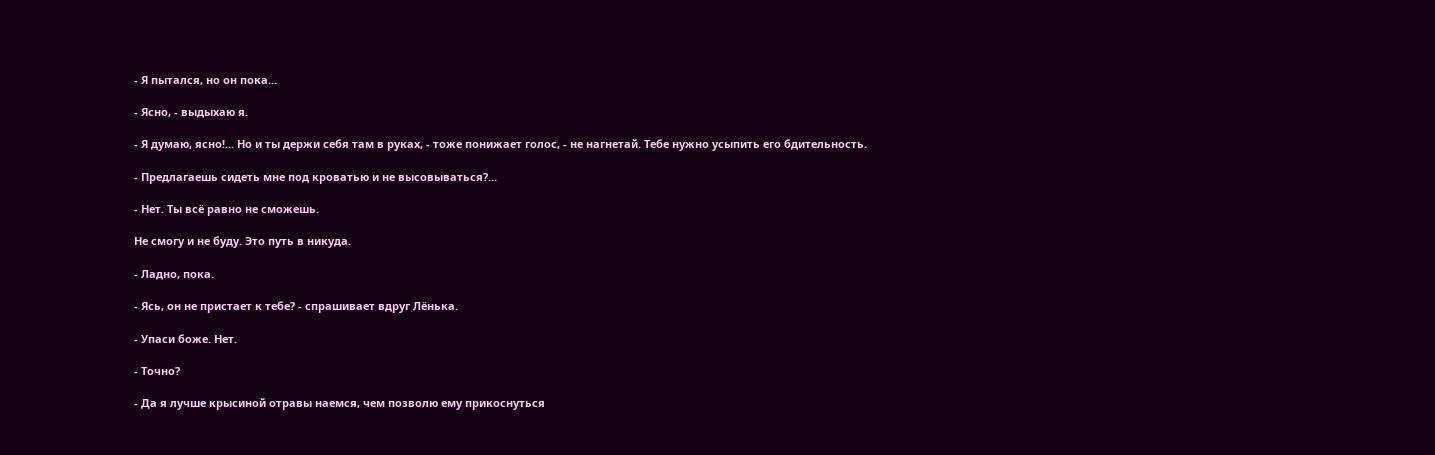- Я пытался, но он пока...

- Ясно, - выдыхаю я.

- Я думаю, ясно!... Но и ты держи себя там в руках, - тоже понижает голос, - не нагнетай. Тебе нужно усыпить его бдительность.

- Предлагаешь сидеть мне под кроватью и не высовываться?...

- Нет. Ты всё равно не сможешь.

Не смогу и не буду. Это путь в никуда.

- Ладно, пока.

- Ясь, он не пристает к тебе? - спрашивает вдруг Лёнька.

- Упаси боже. Нет.

- Точно?

- Да я лучше крысиной отравы наемся, чем позволю ему прикоснуться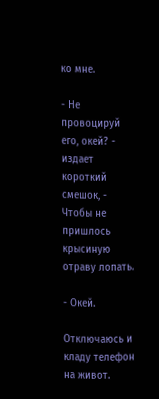ко мне.

- Не провоцируй его, окей? - издает короткий смешок, - Чтобы не пришлось крысиную отраву лопать.

- Окей.

Отключаюсь и кладу телефон на живот.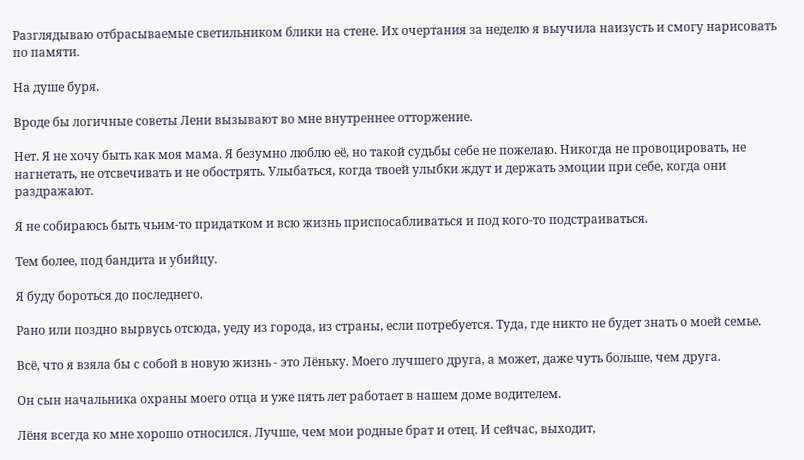Разглядываю отбрасываемые светильником блики на стене. Их очертания за неделю я выучила наизусть и смогу нарисовать по памяти.

На душе буря.

Вроде бы логичные советы Лени вызывают во мне внутреннее отторжение.

Нет. Я не хочу быть как моя мама. Я безумно люблю её, но такой судьбы себе не пожелаю. Никогда не провоцировать, не нагнетать, не отсвечивать и не обострять. Улыбаться, когда твоей улыбки ждут и держать эмоции при себе, когда они раздражают.

Я не собираюсь быть чьим-то придатком и всю жизнь приспосабливаться и под кого-то подстраиваться.

Тем более, под бандита и убийцу.

Я буду бороться до последнего.

Рано или поздно вырвусь отсюда, уеду из города, из страны, если потребуется. Туда, где никто не будет знать о моей семье.

Всё, что я взяла бы с собой в новую жизнь - это Лёньку. Моего лучшего друга, а может, даже чуть больше, чем друга.

Он сын начальника охраны моего отца и уже пять лет работает в нашем доме водителем.

Лёня всегда ко мне хорошо относился. Лучше, чем мои родные брат и отец. И сейчас, выходит,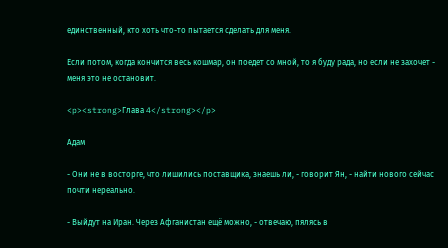единственный, кто хоть что-то пытается сделать для меня.

Если потом, когда кончится весь кошмар, он поедет со мной, то я буду рада, но если не захочет - меня это не остановит.

<p><strong>Глава 4</strong></p>

Адам

- Они не в восторге, что лишились поставщика, знаешь ли, - говорит Ян, - найти нового сейчас почти нереально.

- Выйдут на Иран. Через Афганистан ещё можно, - отвечаю, пялясь в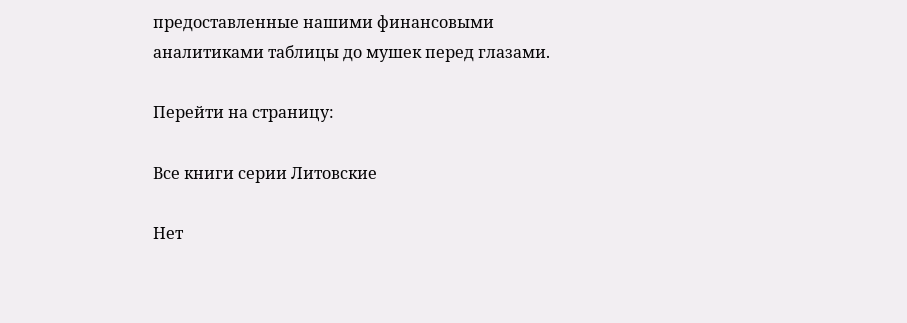предоставленные нашими финансовыми аналитиками таблицы до мушек перед глазами.

Перейти на страницу:

Все книги серии Литовские

Нет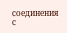соединения с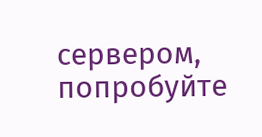сервером, попробуйте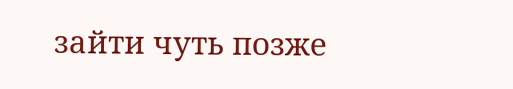зайти чуть позже